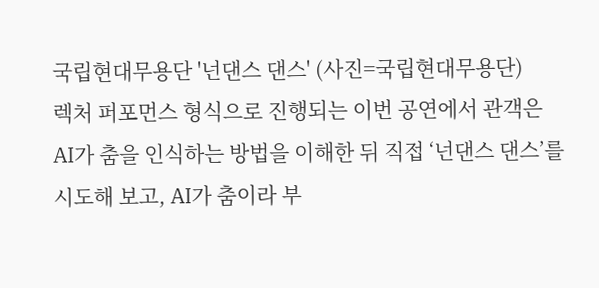국립현대무용단 '넌댄스 댄스' (사진=국립현대무용단)
렉처 퍼포먼스 형식으로 진행되는 이번 공연에서 관객은 AI가 춤을 인식하는 방법을 이해한 뒤 직접 ‘넌댄스 댄스’를 시도해 보고, AI가 춤이라 부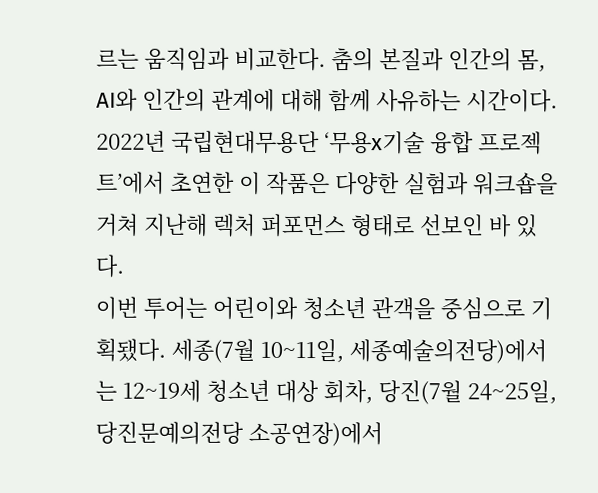르는 움직임과 비교한다. 춤의 본질과 인간의 몸, AI와 인간의 관계에 대해 함께 사유하는 시간이다.
2022년 국립현대무용단 ‘무용x기술 융합 프로젝트’에서 초연한 이 작품은 다양한 실험과 워크숍을 거쳐 지난해 렉처 퍼포먼스 형태로 선보인 바 있다.
이번 투어는 어린이와 청소년 관객을 중심으로 기획됐다. 세종(7월 10~11일, 세종예술의전당)에서는 12~19세 청소년 대상 회차, 당진(7월 24~25일, 당진문예의전당 소공연장)에서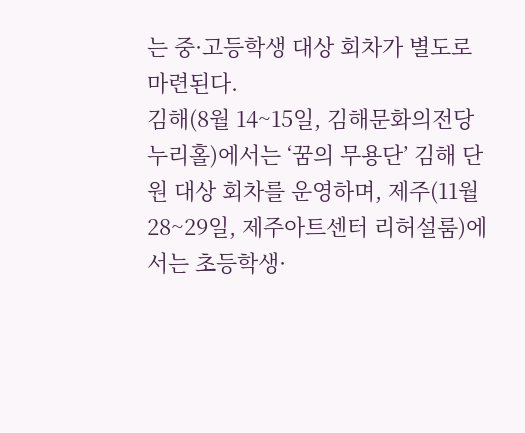는 중·고등학생 대상 회차가 별도로 마련된다.
김해(8월 14~15일, 김해문화의전당 누리홀)에서는 ‘꿈의 무용단’ 김해 단원 대상 회차를 운영하며, 제주(11월 28~29일, 제주아트센터 리허설룸)에서는 초등학생·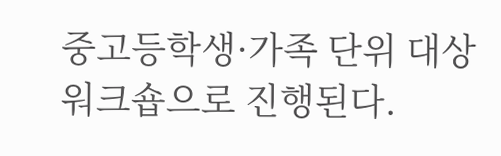중고등학생·가족 단위 대상 워크숍으로 진행된다.